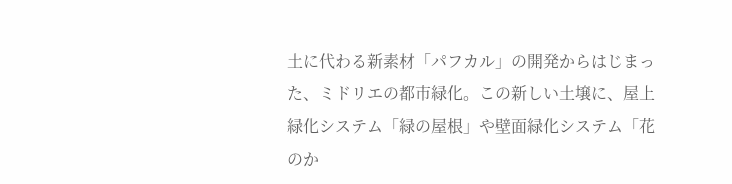土に代わる新素材「パフカル」の開発からはじまった、ミドリエの都市緑化。この新しい土壌に、屋上緑化システム「緑の屋根」や壁面緑化システム「花のか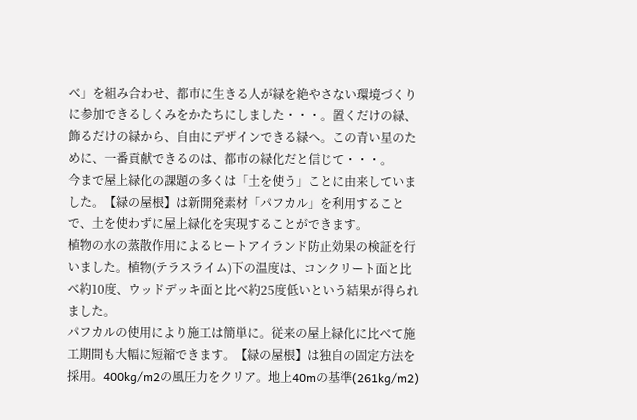べ」を組み合わせ、都市に生きる人が緑を絶やさない環境づくりに参加できるしくみをかたちにしました・・・。置くだけの緑、飾るだけの緑から、自由にデザインできる緑へ。この青い星のために、一番貢献できるのは、都市の緑化だと信じて・・・。
今まで屋上緑化の課題の多くは「土を使う」ことに由来していました。【緑の屋根】は新開発素材「パフカル」を利用することで、土を使わずに屋上緑化を実現することができます。
植物の水の蒸散作用によるヒートアイランド防止効果の検証を行いました。植物(テラスライム)下の温度は、コンクリート面と比べ約10度、ウッドデッキ面と比べ約25度低いという結果が得られました。
パフカルの使用により施工は簡単に。従来の屋上緑化に比べて施工期間も大幅に短縮できます。【緑の屋根】は独自の固定方法を採用。400kg/m2の風圧力をクリア。地上40mの基準(261kg/m2)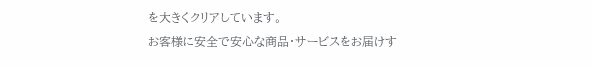を大きくクリアしています。
お客様に安全で安心な商品・サービスをお届けす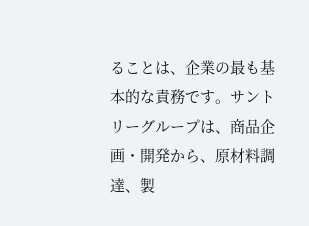ることは、企業の最も基本的な責務です。サントリーグループは、商品企画・開発から、原材料調達、製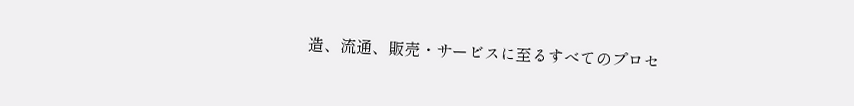造、流通、販売・サービスに至るすべてのプロセ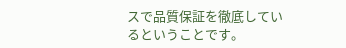スで品質保証を徹底しているということです。